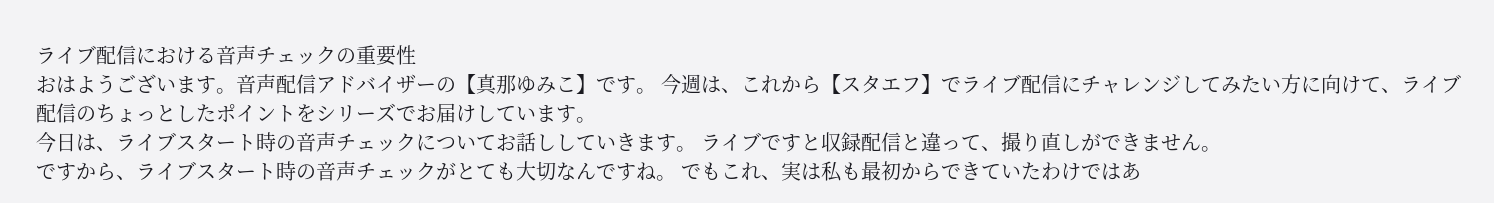ライブ配信における音声チェックの重要性
おはようございます。音声配信アドバイザーの【真那ゆみこ】です。 今週は、これから【スタエフ】でライブ配信にチャレンジしてみたい方に向けて、ライブ配信のちょっとしたポイントをシリーズでお届けしています。
今日は、ライブスタート時の音声チェックについてお話ししていきます。 ライブですと収録配信と違って、撮り直しができません。
ですから、ライブスタート時の音声チェックがとても大切なんですね。 でもこれ、実は私も最初からできていたわけではあ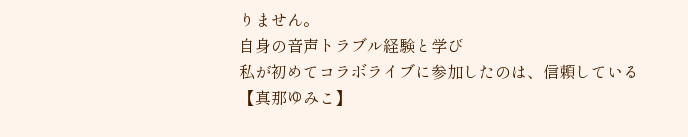りません。
自身の音声トラブル経験と学び
私が初めてコラボライブに参加したのは、信頼している【真那ゆみこ】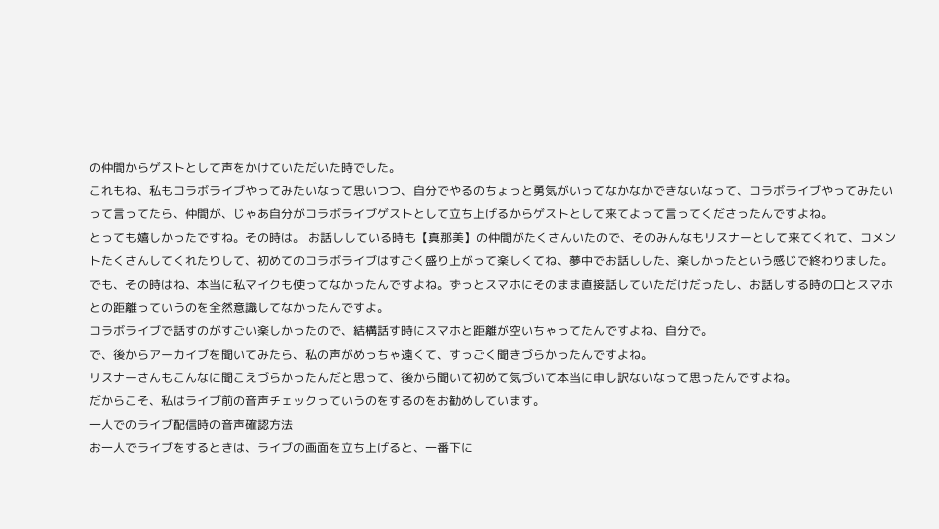の仲間からゲストとして声をかけていただいた時でした。
これもね、私もコラボライブやってみたいなって思いつつ、自分でやるのちょっと勇気がいってなかなかできないなって、コラボライブやってみたいって言ってたら、仲間が、じゃあ自分がコラボライブゲストとして立ち上げるからゲストとして来てよって言ってくださったんですよね。
とっても嬉しかったですね。その時は。 お話ししている時も【真那美】の仲間がたくさんいたので、そのみんなもリスナーとして来てくれて、コメントたくさんしてくれたりして、初めてのコラボライブはすごく盛り上がって楽しくてね、夢中でお話しした、楽しかったという感じで終わりました。
でも、その時はね、本当に私マイクも使ってなかったんですよね。ずっとスマホにそのまま直接話していただけだったし、お話しする時の口とスマホとの距離っていうのを全然意識してなかったんですよ。
コラボライブで話すのがすごい楽しかったので、結構話す時にスマホと距離が空いちゃってたんですよね、自分で。
で、後からアーカイブを聞いてみたら、私の声がめっちゃ遠くて、すっごく聞きづらかったんですよね。
リスナーさんもこんなに聞こえづらかったんだと思って、後から聞いて初めて気づいて本当に申し訳ないなって思ったんですよね。
だからこそ、私はライブ前の音声チェックっていうのをするのをお勧めしています。
一人でのライブ配信時の音声確認方法
お一人でライブをするときは、ライブの画面を立ち上げると、一番下に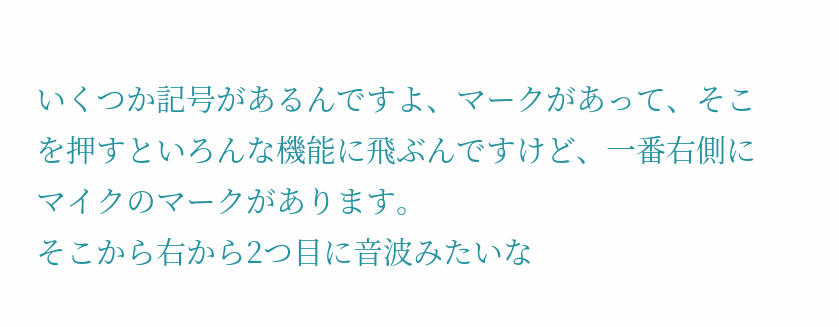いくつか記号があるんですよ、マークがあって、そこを押すといろんな機能に飛ぶんですけど、一番右側にマイクのマークがあります。
そこから右から2つ目に音波みたいな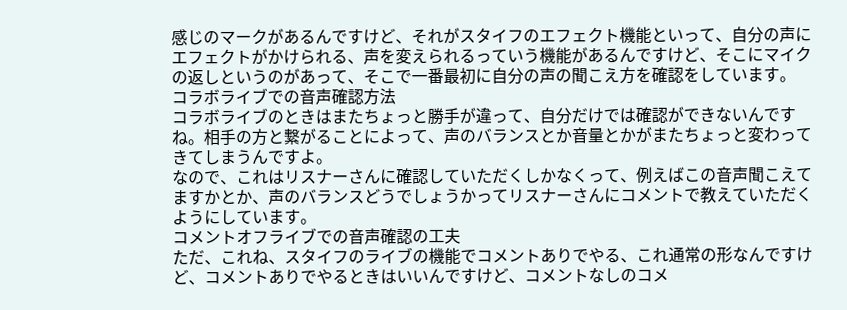感じのマークがあるんですけど、それがスタイフのエフェクト機能といって、自分の声にエフェクトがかけられる、声を変えられるっていう機能があるんですけど、そこにマイクの返しというのがあって、そこで一番最初に自分の声の聞こえ方を確認をしています。
コラボライブでの音声確認方法
コラボライブのときはまたちょっと勝手が違って、自分だけでは確認ができないんですね。相手の方と繋がることによって、声のバランスとか音量とかがまたちょっと変わってきてしまうんですよ。
なので、これはリスナーさんに確認していただくしかなくって、例えばこの音声聞こえてますかとか、声のバランスどうでしょうかってリスナーさんにコメントで教えていただくようにしています。
コメントオフライブでの音声確認の工夫
ただ、これね、スタイフのライブの機能でコメントありでやる、これ通常の形なんですけど、コメントありでやるときはいいんですけど、コメントなしのコメ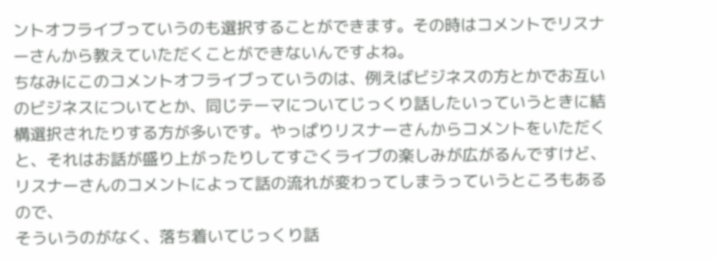ントオフライブっていうのも選択することができます。その時はコメントでリスナーさんから教えていただくことができないんですよね。
ちなみにこのコメントオフライブっていうのは、例えばビジネスの方とかでお互いのビジネスについてとか、同じテーマについてじっくり話したいっていうときに結構選択されたりする方が多いです。やっぱりリスナーさんからコメントをいただくと、それはお話が盛り上がったりしてすごくライブの楽しみが広がるんですけど、リスナーさんのコメントによって話の流れが変わってしまうっていうところもあるので、
そういうのがなく、落ち着いてじっくり話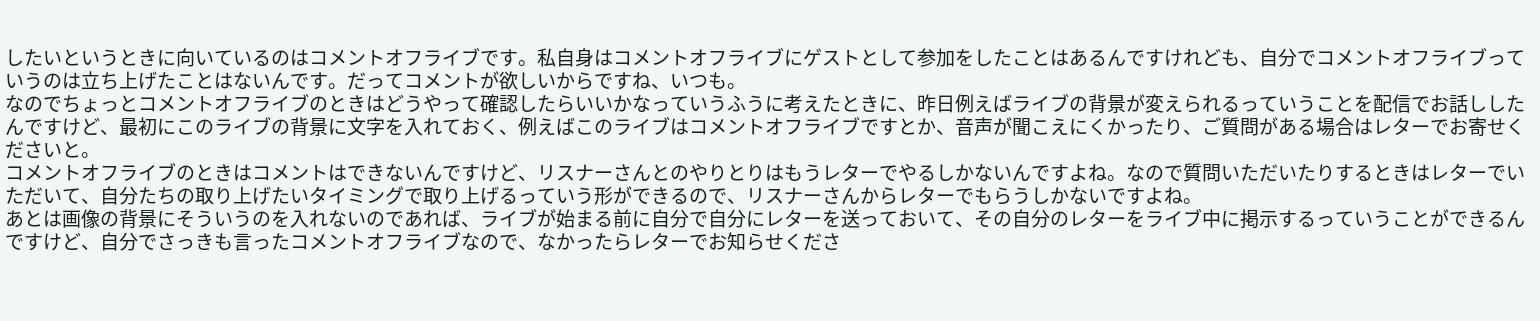したいというときに向いているのはコメントオフライブです。私自身はコメントオフライブにゲストとして参加をしたことはあるんですけれども、自分でコメントオフライブっていうのは立ち上げたことはないんです。だってコメントが欲しいからですね、いつも。
なのでちょっとコメントオフライブのときはどうやって確認したらいいかなっていうふうに考えたときに、昨日例えばライブの背景が変えられるっていうことを配信でお話ししたんですけど、最初にこのライブの背景に文字を入れておく、例えばこのライブはコメントオフライブですとか、音声が聞こえにくかったり、ご質問がある場合はレターでお寄せくださいと。
コメントオフライブのときはコメントはできないんですけど、リスナーさんとのやりとりはもうレターでやるしかないんですよね。なので質問いただいたりするときはレターでいただいて、自分たちの取り上げたいタイミングで取り上げるっていう形ができるので、リスナーさんからレターでもらうしかないですよね。
あとは画像の背景にそういうのを入れないのであれば、ライブが始まる前に自分で自分にレターを送っておいて、その自分のレターをライブ中に掲示するっていうことができるんですけど、自分でさっきも言ったコメントオフライブなので、なかったらレターでお知らせくださ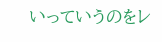いっていうのをレ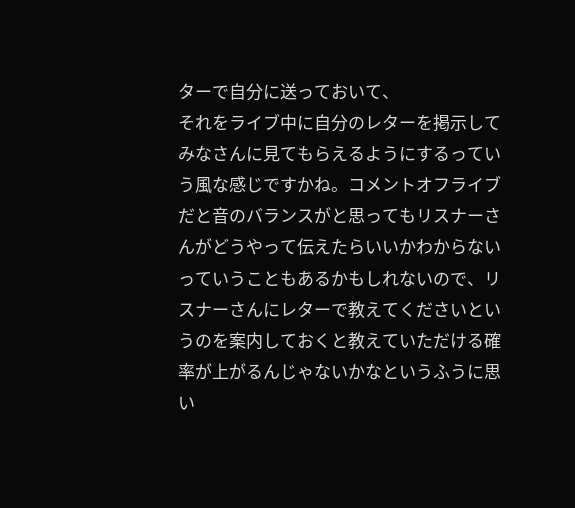ターで自分に送っておいて、
それをライブ中に自分のレターを掲示してみなさんに見てもらえるようにするっていう風な感じですかね。コメントオフライブだと音のバランスがと思ってもリスナーさんがどうやって伝えたらいいかわからないっていうこともあるかもしれないので、リスナーさんにレターで教えてくださいというのを案内しておくと教えていただける確率が上がるんじゃないかなというふうに思い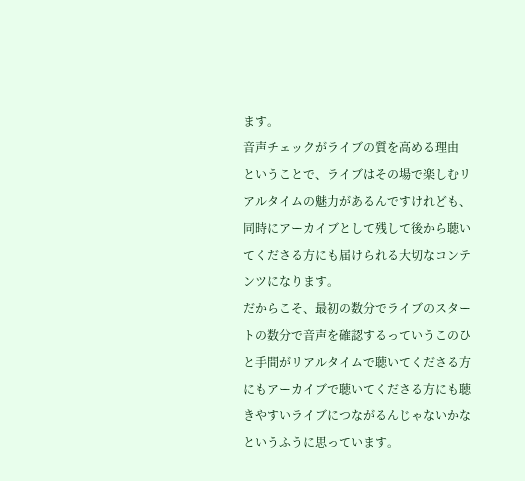ます。
音声チェックがライブの質を高める理由
ということで、ライブはその場で楽しむリアルタイムの魅力があるんですけれども、同時にアーカイブとして残して後から聴いてくださる方にも届けられる大切なコンテンツになります。
だからこそ、最初の数分でライブのスタートの数分で音声を確認するっていうこのひと手間がリアルタイムで聴いてくださる方にもアーカイブで聴いてくださる方にも聴きやすいライブにつながるんじゃないかなというふうに思っています。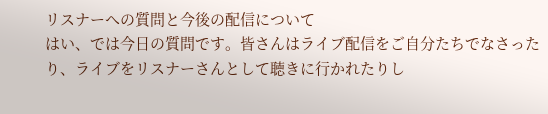リスナーへの質問と今後の配信について
はい、では今日の質問です。皆さんはライブ配信をご自分たちでなさったり、ライブをリスナーさんとして聴きに行かれたりし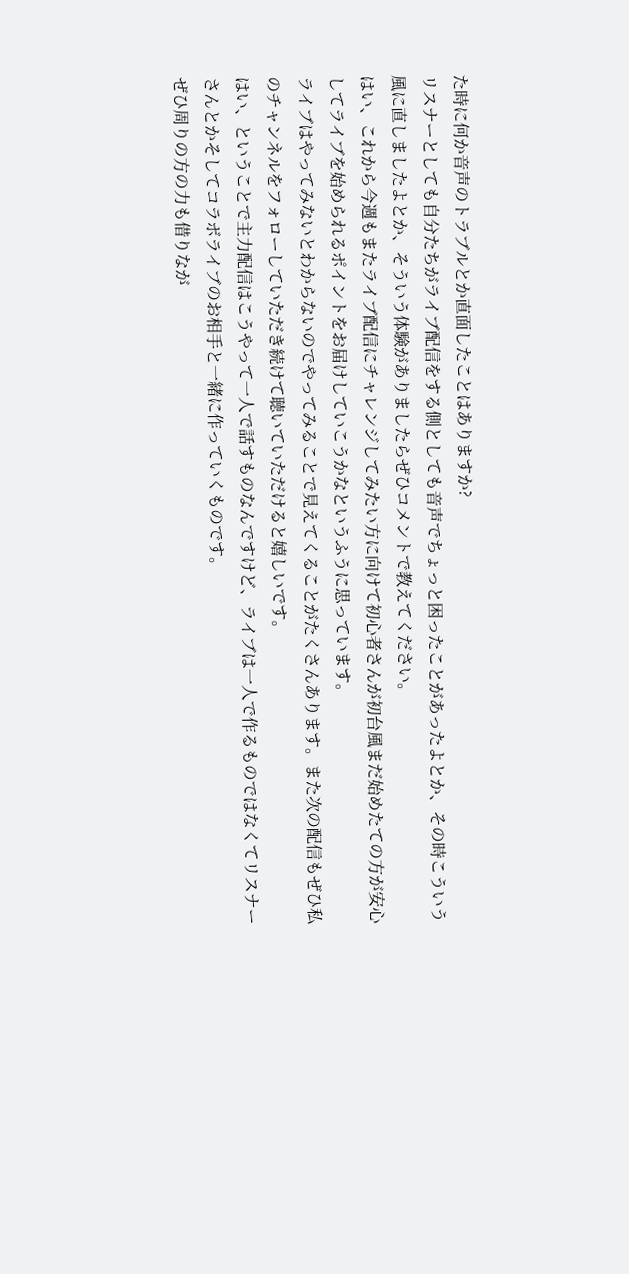た時に何か音声のトラブルとか直面したことはありますか?
リスナーとしても自分たちがライブ配信をする側としても音声でちょっと困ったことがあったよとか、その時こういう風に直しましたよとか、そういう体験がありましたらぜひコメントで教えてください。
はい、これから今週もまたライブ配信にチャレンジしてみたい方に向けて初心者さんが初台風まだ始めたての方が安心してライブを始められるポイントをお届けしていこうかなというふうに思っています。
ライブはやってみないとわからないのでやってみることで見えてくることがたくさんあります。また次の配信もぜひ私のチャンネルをフォローしていただき続けて聴いていただけると嬉しいです。
はい、ということで主力配信はこうやって一人で話すものなんですけど、ライブは一人で作るものではなくてリスナーさんとかそしてコラボライブのお相手と一緒に作っていくものです。
ぜひ周りの方の力も借りなが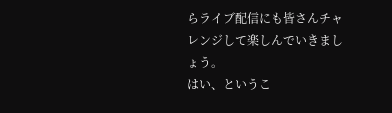らライブ配信にも皆さんチャレンジして楽しんでいきましょう。
はい、というこ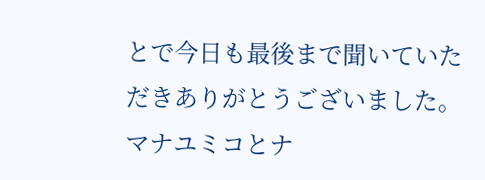とで今日も最後まで聞いていただきありがとうございました。マナユミコとナ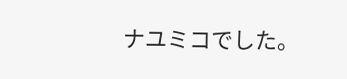ナユミコでした。